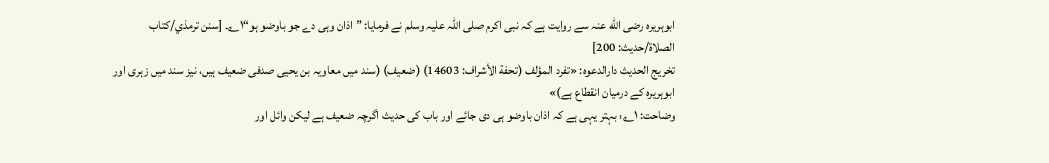ابوہریرہ رضی الله عنہ سے روایت ہے کہ نبی اکرم صلی اللہ علیہ وسلم نے فرمایا: ”اذان وہی دے جو باوضو ہو“۱؎۔ [سنن ترمذي/كتاب الصلاة/حدیث: 200]
تخریج الحدیث دارالدعوہ: «تفرد المؤلف (تحفة الأشراف: 14603) (ضعیف) (سند میں معاویہ بن یحیی صدفی ضعیف ہیں، نیز سند میں زہری اور ابوہریرہ کے درمیان انقطاع ہے)»
وضاحت: ۱؎: بہتر یہی ہے کہ اذان باوضو ہی دی جائے اور باب کی حدیث اگرچہ ضعیف ہے لیکن وائل اور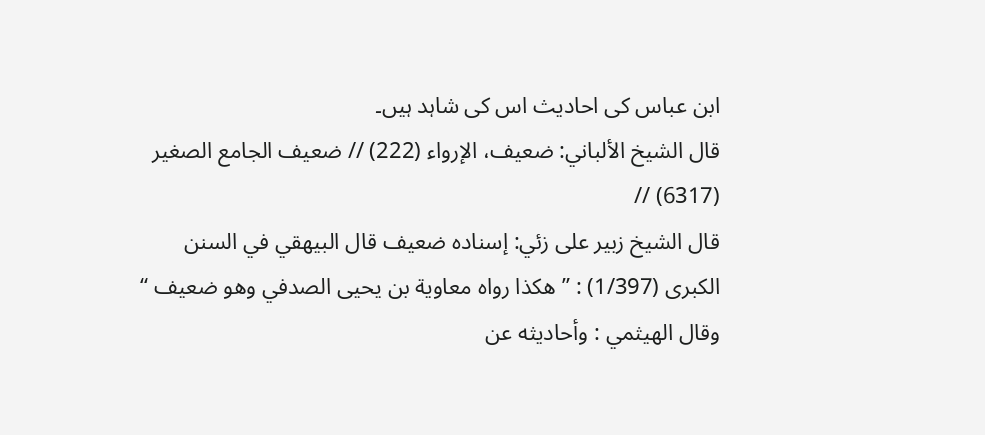ابن عباس کی احادیث اس کی شاہد ہیں۔
قال الشيخ الألباني: ضعيف، الإرواء (222) // ضعيف الجامع الصغير (6317) //
قال الشيخ زبير على زئي: إسناده ضعيف قال البيهقي في السنن الكبرى (1/397) : ” هكذا رواه معاوية بن يحيى الصدفي وهو ضعیف “ وقال الهيثمي : وأحاديثه عن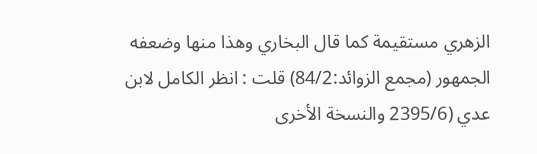الزهري مستقيمة كما قال البخاري وهذا منها وضعفه الجمهور (مجمع الزوائد:84/2) قلت : انظر الكامل لابن عدي (2395/6 والنسخة الأخرى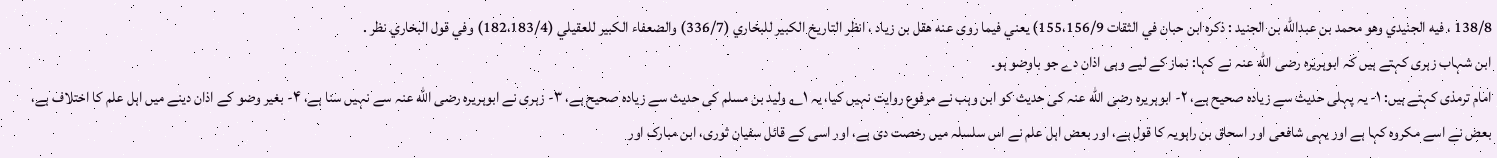138/8 ، فيه الجنيدي وهو محمد بن عبدالله بن الجنيد : ذكره ابن حبان في الثقات 155،156/9) يعني فيما روى عنه هقل بن زياد ، انظر التاريخ الكبير للبخاري (336/7) والضعفاء الكبير للعقيلي (182،183/4) وفي قول البخاري نظر .
ابن شہاب زہری کہتے ہیں کہ ابوہریرہ رضی الله عنہ نے کہا: نماز کے لیے وہی اذان دے جو باوضو ہو۔
امام ترمذی کہتے ہیں: ۱- یہ پہلی حدیث سے زیادہ صحیح ہے، ۲- ابوہریرہ رضی الله عنہ کی حدیث کو ابن وہب نے مرفوع روایت نہیں کیا، یہ ۱؎ ولید بن مسلم کی حدیث سے زیادہ صحیح ہے، ۳- زہری نے ابوہریرہ رضی الله عنہ سے نہیں سنا ہے، ۴- بغیر وضو کے اذان دینے میں اہل علم کا اختلاف ہے، بعض نے اسے مکروہ کہا ہے اور یہی شافعی اور اسحاق بن راہویہ کا قول ہے، اور بعض اہل علم نے اس سلسلہ میں رخصت دی ہے، اور اسی کے قائل سفیان ثوری، ابن مبارک اور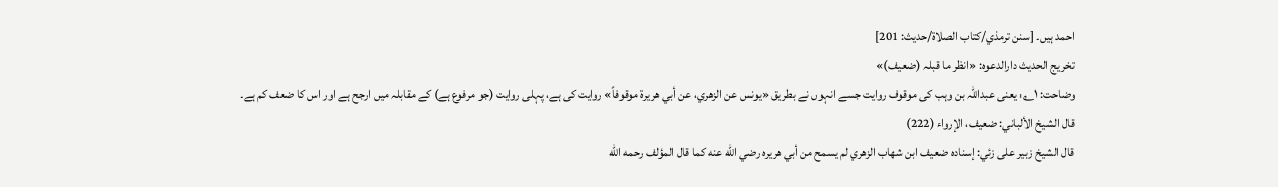احمد ہیں۔ [سنن ترمذي/كتاب الصلاة/حدیث: 201]
تخریج الحدیث دارالدعوہ: «انظر ما قبلہ (ضعیف)»
وضاحت: ۱؎: یعنی عبداللہ بن وہب کی موقوف روایت جسے انہوں نے بطریق «يونس عن الزهري، عن أبي هريرة موقوفاً» روایت کی ہے، پہلی روایت (جو مرفوع ہے) کے مقابلہ میں ارجح ہے اور اس کا ضعف کم ہے۔
قال الشيخ الألباني: ضعيف، الإرواء (222)
قال الشيخ زبير على زئي: إسناده ضعيف ابن شهاب الزهري لم يسمح من أبي هريره رضي الله عنه كما قال المؤلف رحمه الله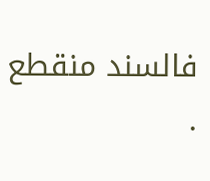فالسند منقطع .